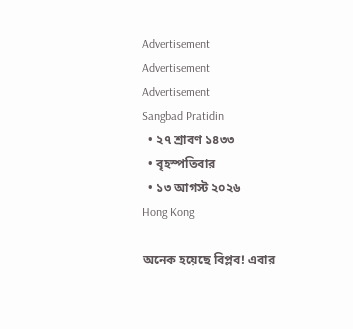Advertisement
Advertisement
Advertisement
Sangbad Pratidin
  • ২৭ শ্রাবণ ১৪৩৩
  • বৃহস্পতিবার
  • ১৩ আগস্ট ২০২৬
Hong Kong

অনেক হয়েছে বিপ্লব! এবার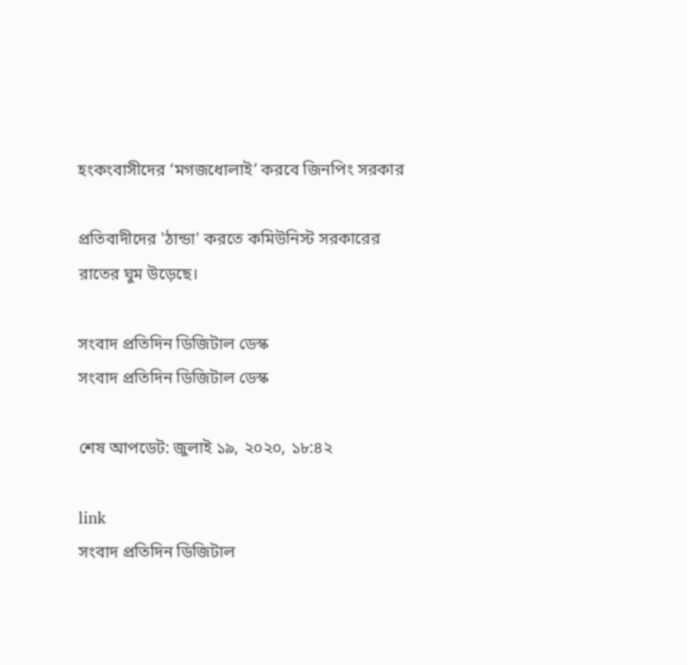হংকংবাসীদের ‘মগজধোলাই’ করবে জিনপিং সরকার

প্রতিবাদীদের 'ঠান্ডা' করতে কমিউনিস্ট সরকারের রাতের ঘুম উড়েছে।

সংবাদ প্রতিদিন ডিজিটাল ডেস্ক
সংবাদ প্রতিদিন ডিজিটাল ডেস্ক

শেষ আপডেট: জুলাই ১৯, ২০২০, ১৮:৪২

link
সংবাদ প্রতিদিন ডিজিটাল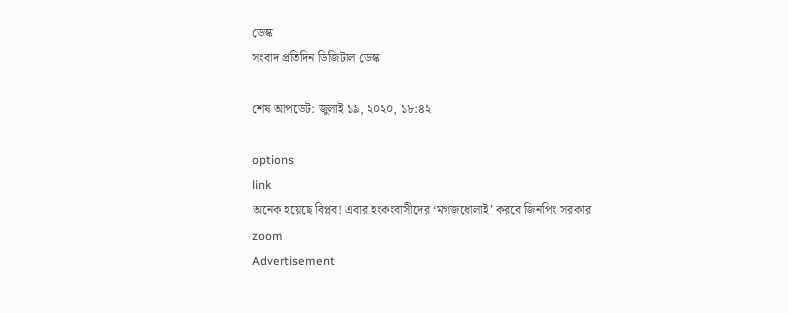ডেস্ক
সংবাদ প্রতিদিন ডিজিটাল ডেস্ক

শেষ আপডেট: জুলাই ১৯, ২০২০, ১৮:৪২

options
link
অনেক হয়েছে বিপ্লব! এবার হংকংবাসীদের ‘মগজধোলাই’ করবে জিনপিং সরকার zoom
Advertisement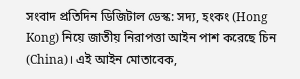সংবাদ প্রতিদিন ডিজিটাল ডেস্ক: সদ্য, হংকং (Hong Kong) নিয়ে জাতীয় নিরাপত্তা আইন পাশ করেছে চিন (China)। এই আইন মোতাবেক,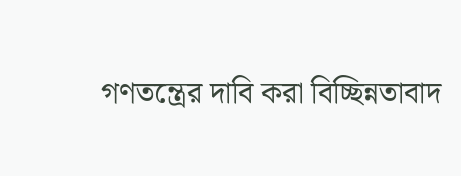গণতন্ত্রের দাবি করা বিচ্ছিন্নতাবাদ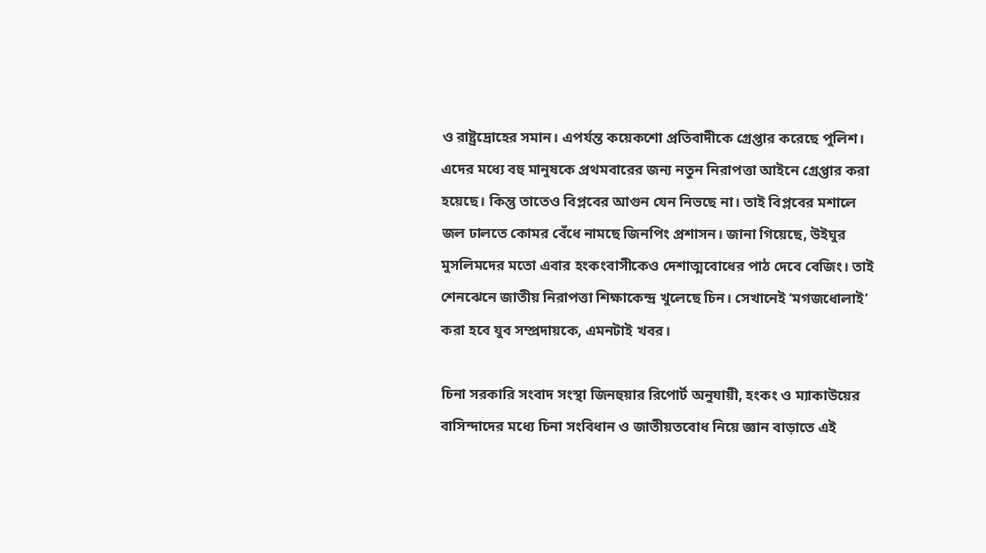ও রাষ্ট্রদ্রোহের সমান। এপর্যন্ত কয়েকশো প্রতিবাদীকে গ্রেপ্তার করেছে পুলিশ। এদের মধ্যে বহু মানুষকে প্রথমবারের জন্য নতুন নিরাপত্তা আইনে গ্রেপ্তার করা হয়েছে। কিন্তু তাতেও বিপ্লবের আগুন যেন নিভছে না। তাই বিপ্লবের মশালে জল ঢালতে কোমর বেঁধে নামছে জিনপিং প্রশাসন। জানা গিয়েছে, উইঘুর মুসলিমদের মতো এবার হংকংবাসীকেও দেশাত্মবোধের পাঠ দেবে বেজিং। তাই শেনঝেনে জাতীয় নিরাপত্তা শিক্ষাকেন্দ্র খুলেছে চিন। সেখানেই ‘মগজধোলাই’ করা হবে যুব সম্প্রদায়কে, এমনটাই খবর।

চিনা সরকারি সংবাদ সংস্থা জিনহুয়ার রিপোর্ট অনুযায়ী, হংকং ও ম্যাকাউয়ের বাসিন্দাদের মধ্যে চিনা সংবিধান ও জাতীয়তবোধ নিয়ে জ্ঞান বাড়াতে এই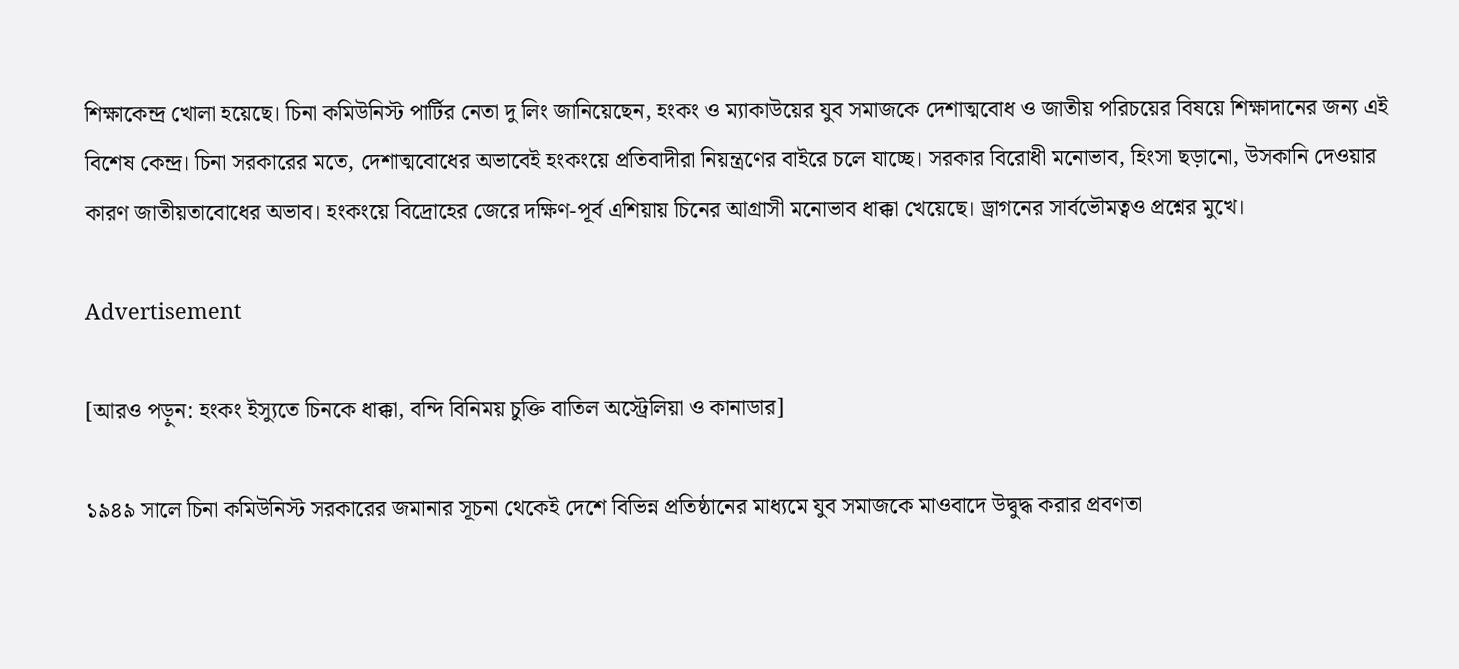শিক্ষাকেন্দ্র খোলা হয়েছে। চিনা কমিউনিস্ট পার্টির নেতা দু লিং জানিয়েছেন, হংকং ও ম্যাকাউয়ের যুব সমাজকে দেশাত্মবোধ ও জাতীয় পরিচয়ের বিষয়ে শিক্ষাদানের জন্য এই বিশেষ কেন্দ্র। চিনা সরকারের মতে, দেশাত্মবোধের অভাবেই হংকংয়ে প্রতিবাদীরা নিয়ন্ত্রণের বাইরে চলে যাচ্ছে। সরকার বিরোধী মনোভাব, হিংসা ছড়ানো, উসকানি দেওয়ার কারণ জাতীয়তাবোধের অভাব। হংকংয়ে বিদ্রোহের জেরে দক্ষিণ-পূর্ব এশিয়ায় চিনের আগ্রাসী মনোভাব ধাক্কা খেয়েছে। ড্রাগনের সার্বভৌমত্বও প্রশ্নের মুখে।

Advertisement

[আরও পড়ুন: হংকং ইস্যুতে চিনকে ধাক্কা, বন্দি বিনিময় চুক্তি বাতিল অস্ট্রেলিয়া ও কানাডার]

১৯৪৯ সালে চিনা কমিউনিস্ট সরকারের জমানার সূচনা থেকেই দেশে বিভিন্ন প্রতিষ্ঠানের মাধ্যমে যুব সমাজকে মাওবাদে উদ্বুদ্ধ করার প্রবণতা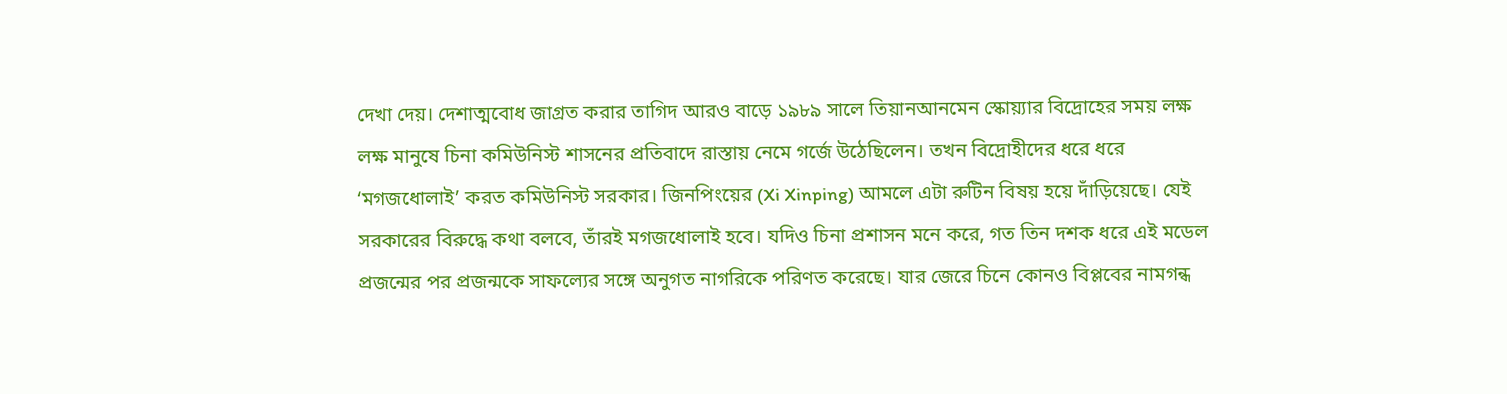দেখা দেয়। দেশাত্মবোধ জাগ্রত করার তাগিদ আরও বাড়ে ১৯৮৯ সালে তিয়ানআনমেন স্কোয়্যার বিদ্রোহের সময় লক্ষ লক্ষ মানুষে চিনা কমিউনিস্ট শাসনের প্রতিবাদে রাস্তায় নেমে গর্জে উঠেছিলেন। তখন বিদ্রোহীদের ধরে ধরে ‘মগজধোলাই’ করত কমিউনিস্ট সরকার। জিনপিংয়ের (Xi Xinping) আমলে এটা রুটিন বিষয় হয়ে দাঁড়িয়েছে। যেই সরকারের বিরুদ্ধে কথা বলবে, তাঁরই মগজধোলাই হবে। যদিও চিনা প্রশাসন মনে করে, গত তিন দশক ধরে এই মডেল প্রজন্মের পর প্রজন্মকে সাফল্যের সঙ্গে অনুগত নাগরিকে পরিণত করেছে। যার জেরে চিনে কোনও বিপ্লবের নামগন্ধ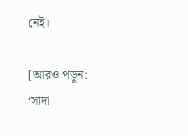নেই।

[আরও পড়ুন: ‘সাদা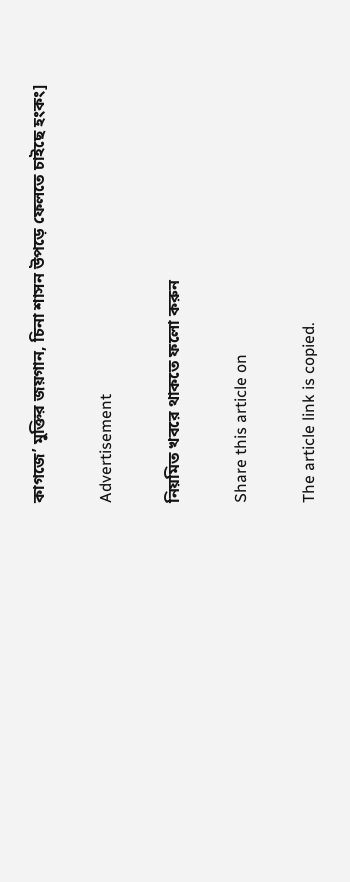কাগজে’ মুক্তির জয়গান, চিনা শাসন উপড়ে ফেলতে চাইছে হংকং]

Advertisement

নিয়মিত খবরে থাকতে ফলো করুন

Share this article on

The article link is copied.